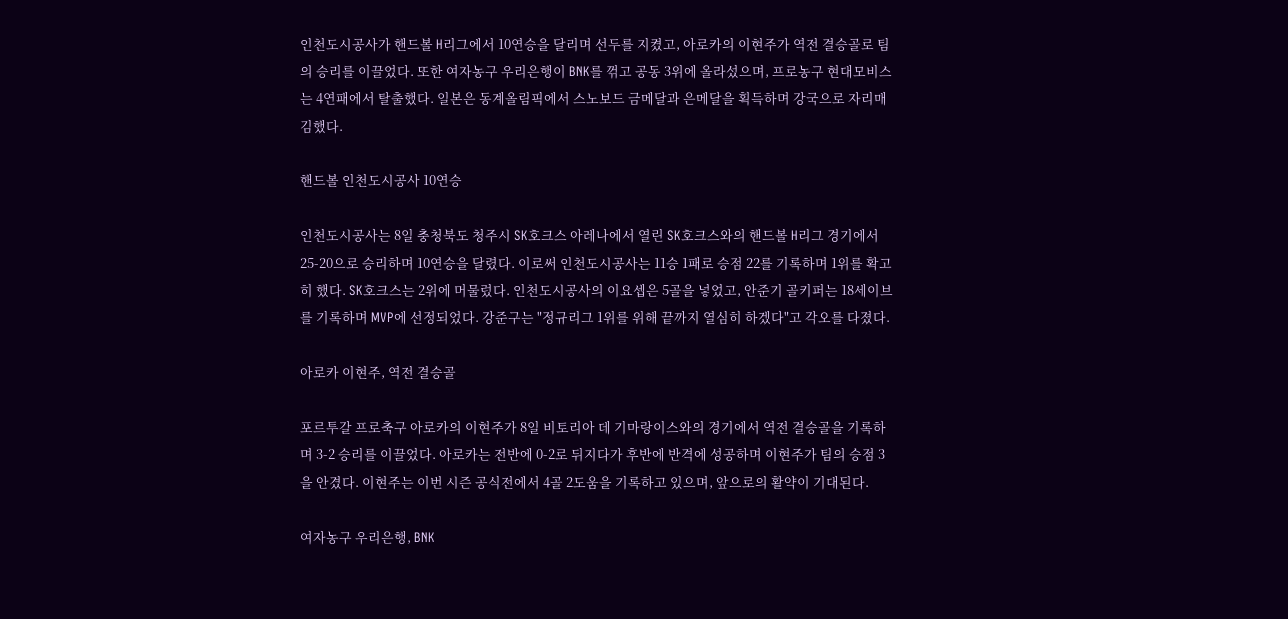인천도시공사가 핸드볼 H리그에서 10연승을 달리며 선두를 지켰고, 아로카의 이현주가 역전 결승골로 팀의 승리를 이끌었다. 또한 여자농구 우리은행이 BNK를 꺾고 공동 3위에 올라섰으며, 프로농구 현대모비스는 4연패에서 탈출했다. 일본은 동계올림픽에서 스노보드 금메달과 은메달을 획득하며 강국으로 자리매김했다.

핸드볼 인천도시공사 10연승

인천도시공사는 8일 충청북도 청주시 SK호크스 아레나에서 열린 SK호크스와의 핸드볼 H리그 경기에서 25-20으로 승리하며 10연승을 달렸다. 이로써 인천도시공사는 11승 1패로 승점 22를 기록하며 1위를 확고히 했다. SK호크스는 2위에 머물렀다. 인천도시공사의 이요셉은 5골을 넣었고, 안준기 골키퍼는 18세이브를 기록하며 MVP에 선정되었다. 강준구는 "정규리그 1위를 위해 끝까지 열심히 하겠다"고 각오를 다졌다.

아로카 이현주, 역전 결승골

포르투갈 프로축구 아로카의 이현주가 8일 비토리아 데 기마랑이스와의 경기에서 역전 결승골을 기록하며 3-2 승리를 이끌었다. 아로카는 전반에 0-2로 뒤지다가 후반에 반격에 성공하며 이현주가 팀의 승점 3을 안겼다. 이현주는 이번 시즌 공식전에서 4골 2도움을 기록하고 있으며, 앞으로의 활약이 기대된다.

여자농구 우리은행, BNK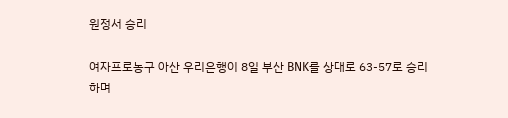원정서 승리

여자프로농구 아산 우리은행이 8일 부산 BNK를 상대로 63-57로 승리하며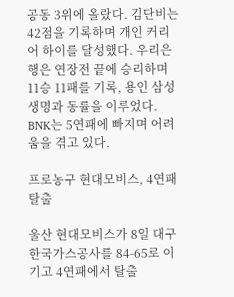공동 3위에 올랐다. 김단비는 42점을 기록하며 개인 커리어 하이를 달성했다. 우리은행은 연장전 끝에 승리하며 11승 11패를 기록, 용인 삼성생명과 동률을 이루었다. BNK는 5연패에 빠지며 어려움을 겪고 있다.

프로농구 현대모비스, 4연패 탈출

울산 현대모비스가 8일 대구 한국가스공사를 84-65로 이기고 4연패에서 탈출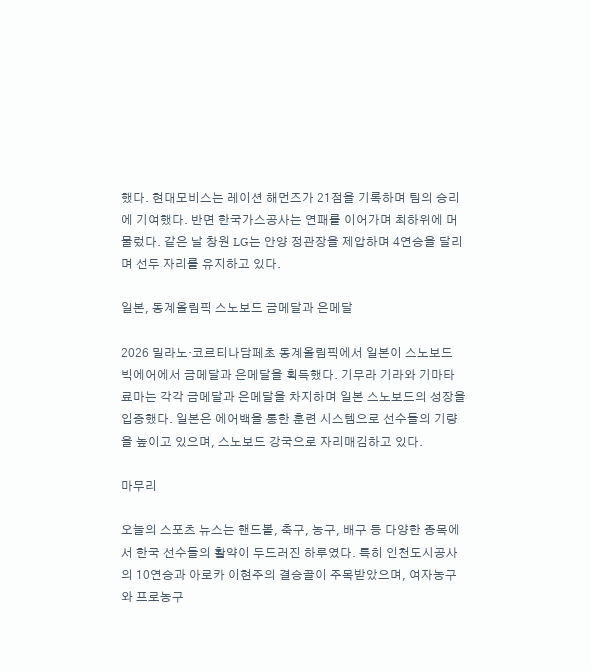했다. 현대모비스는 레이션 해먼즈가 21점을 기록하며 팀의 승리에 기여했다. 반면 한국가스공사는 연패를 이어가며 최하위에 머물렀다. 같은 날 창원 LG는 안양 정관장을 제압하며 4연승을 달리며 선두 자리를 유지하고 있다.

일본, 동계올림픽 스노보드 금메달과 은메달

2026 밀라노·코르티나담페초 동계올림픽에서 일본이 스노보드 빅에어에서 금메달과 은메달을 획득했다. 기무라 기라와 기마타 료마는 각각 금메달과 은메달을 차지하며 일본 스노보드의 성장을 입증했다. 일본은 에어백을 통한 훈련 시스템으로 선수들의 기량을 높이고 있으며, 스노보드 강국으로 자리매김하고 있다.

마무리

오늘의 스포츠 뉴스는 핸드볼, 축구, 농구, 배구 등 다양한 종목에서 한국 선수들의 활약이 두드러진 하루였다. 특히 인천도시공사의 10연승과 아로카 이현주의 결승골이 주목받았으며, 여자농구와 프로농구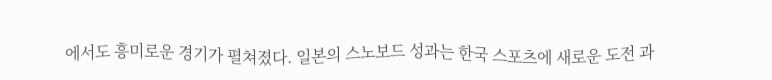에서도 흥미로운 경기가 펼쳐졌다. 일본의 스노보드 성과는 한국 스포츠에 새로운 도전 과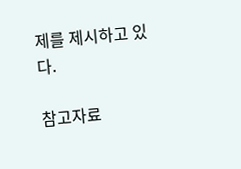제를 제시하고 있다.

참고자료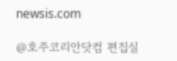newsis.com

@호주코리안닷컴 편집실